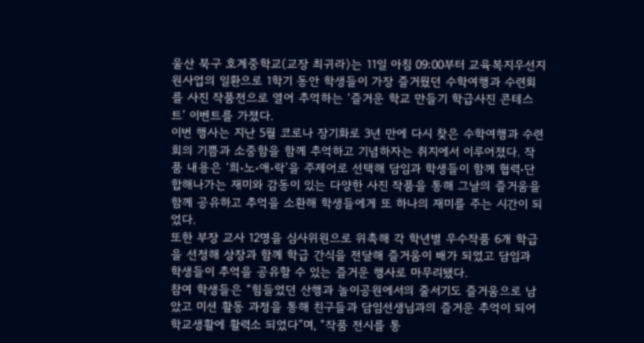울산 북구 호계중학교(교장 최귀라)는 11일 아침 09:00부터 교육복지우선지원사업의 일환으로 1학기 동안 학생들이 가장 즐거웠던 수학여행과 수련회를 사진 작품전으로 열어 추억하는 ‘즐거운 학교 만들기 학급사진 콘테스트’ 이벤트를 가졌다.
이번 행사는 지난 5월 코로나 장기화로 3년 만에 다시 찾은 수학여행과 수련회의 기쁨과 소중함을 함께 추억하고 기념하자는 취지에서 이루어졌다. 작품 내용은 ‘희⋅노⋅애⋅락’을 주제어로 선택해 담임과 학생들이 함께 협력⋅단합해나가는 재미와 감동이 있는 다양한 사진 작품을 통해 그날의 즐거움을 함께 공유하고 추억을 소환해 학생들에게 또 하나의 재미를 주는 시간이 되었다.
또한 부장 교사 12명을 심사위원으로 위촉해 각 학년별 우수작품 6개 학급을 선정해 상장과 함께 학급 간식을 전달해 즐거움이 배가 되었고 담임과 학생들이 추억을 공유할 수 있는 즐거운 행사로 마무리됐다.
참여 학생들은 “힘들었던 산행과 놀이공원에서의 줄서기도 즐거움으로 남았고 미션 활동 과정을 통해 친구들과 담임선생님과의 즐거운 추억이 되어 학교생활에 활력소 되었다”며, “작품 전시를 통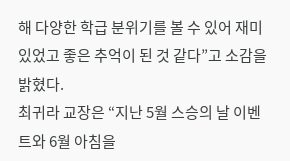해 다양한 학급 분위기를 볼 수 있어 재미있었고 좋은 추억이 된 것 같다”고 소감을 밝혔다.
최귀라 교장은 “지난 5월 스승의 날 이벤트와 6월 아침을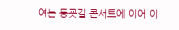여는 등굣길 콘서트에 이어 이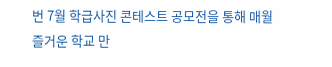번 7월 학급사진 콘테스트 공모전을 통해 매월 즐거운 학교 만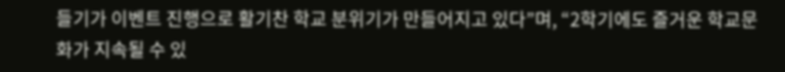들기가 이벤트 진행으로 활기찬 학교 분위기가 만들어지고 있다”며, “2학기에도 즐거운 학교문화가 지속될 수 있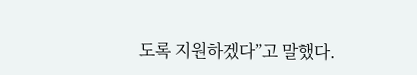도록 지원하겠다”고 말했다.